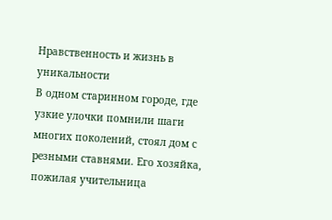Нравственность и жизнь в уникальности
В одном старинном городе, где узкие улочки помнили шаги многих поколений, стоял дом с резными ставнями. Его хозяйка, пожилая учительница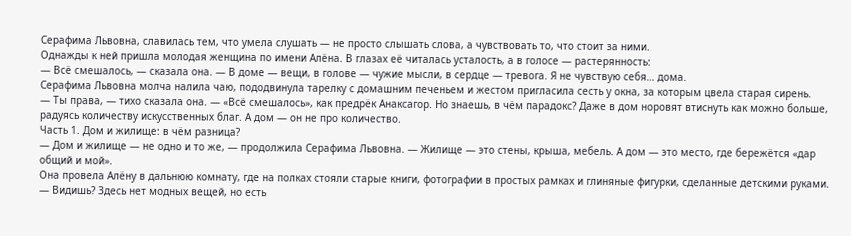Серафима Львовна, славилась тем, что умела слушать — не просто слышать слова, а чувствовать то, что стоит за ними.
Однажды к ней пришла молодая женщина по имени Алёна. В глазах её читалась усталость, а в голосе — растерянность:
— Всё смешалось, — сказала она. — В доме — вещи, в голове — чужие мысли, в сердце — тревога. Я не чувствую себя… дома.
Серафима Львовна молча налила чаю, пододвинула тарелку с домашним печеньем и жестом пригласила сесть у окна, за которым цвела старая сирень.
— Ты права, — тихо сказала она. — «Всё смешалось», как предрёк Анаксагор. Но знаешь, в чём парадокс? Даже в дом норовят втиснуть как можно больше, радуясь количеству искусственных благ. А дом — он не про количество.
Часть 1. Дом и жилище: в чём разница?
— Дом и жилище — не одно и то же, — продолжила Серафима Львовна. — Жилище — это стены, крыша, мебель. А дом — это место, где бережётся «дар общий и мой».
Она провела Алёну в дальнюю комнату, где на полках стояли старые книги, фотографии в простых рамках и глиняные фигурки, сделанные детскими руками.
— Видишь? Здесь нет модных вещей, но есть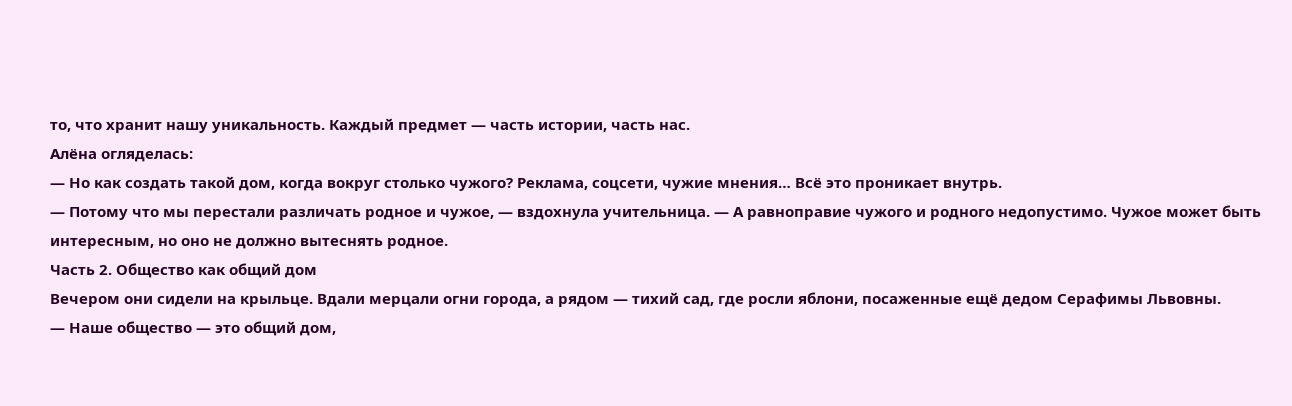то, что хранит нашу уникальность. Каждый предмет — часть истории, часть нас.
Алёна огляделась:
— Но как создать такой дом, когда вокруг столько чужого? Реклама, соцсети, чужие мнения… Всё это проникает внутрь.
— Потому что мы перестали различать родное и чужое, — вздохнула учительница. — А равноправие чужого и родного недопустимо. Чужое может быть интересным, но оно не должно вытеснять родное.
Часть 2. Общество как общий дом
Вечером они сидели на крыльце. Вдали мерцали огни города, а рядом — тихий сад, где росли яблони, посаженные ещё дедом Серафимы Львовны.
— Наше общество — это общий дом,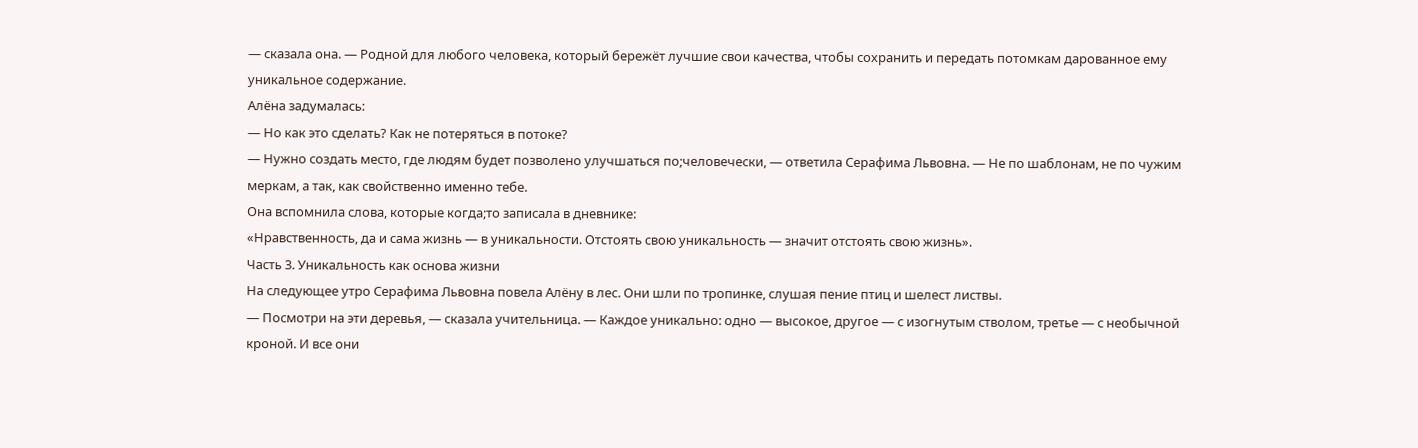— сказала она. — Родной для любого человека, который бережёт лучшие свои качества, чтобы сохранить и передать потомкам дарованное ему уникальное содержание.
Алёна задумалась:
— Но как это сделать? Как не потеряться в потоке?
— Нужно создать место, где людям будет позволено улучшаться по;человечески, — ответила Серафима Львовна. — Не по шаблонам, не по чужим меркам, а так, как свойственно именно тебе.
Она вспомнила слова, которые когда;то записала в дневнике:
«Нравственность, да и сама жизнь — в уникальности. Отстоять свою уникальность — значит отстоять свою жизнь».
Часть 3. Уникальность как основа жизни
На следующее утро Серафима Львовна повела Алёну в лес. Они шли по тропинке, слушая пение птиц и шелест листвы.
— Посмотри на эти деревья, — сказала учительница. — Каждое уникально: одно — высокое, другое — с изогнутым стволом, третье — с необычной кроной. И все они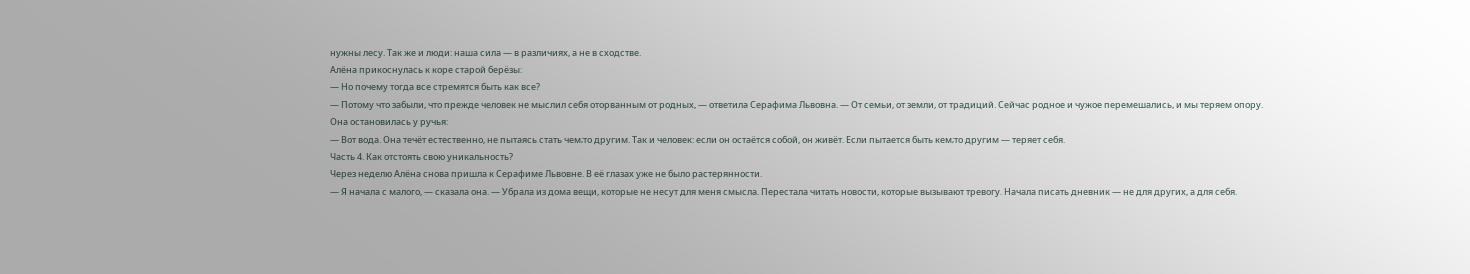нужны лесу. Так же и люди: наша сила — в различиях, а не в сходстве.
Алёна прикоснулась к коре старой берёзы:
— Но почему тогда все стремятся быть как все?
— Потому что забыли, что прежде человек не мыслил себя оторванным от родных, — ответила Серафима Львовна. — От семьи, от земли, от традиций. Сейчас родное и чужое перемешались, и мы теряем опору.
Она остановилась у ручья:
— Вот вода. Она течёт естественно, не пытаясь стать чем;то другим. Так и человек: если он остаётся собой, он живёт. Если пытается быть кем;то другим — теряет себя.
Часть 4. Как отстоять свою уникальность?
Через неделю Алёна снова пришла к Серафиме Львовне. В её глазах уже не было растерянности.
— Я начала с малого, — сказала она. — Убрала из дома вещи, которые не несут для меня смысла. Перестала читать новости, которые вызывают тревогу. Начала писать дневник — не для других, а для себя.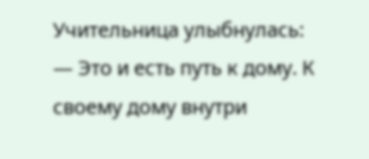Учительница улыбнулась:
— Это и есть путь к дому. К своему дому внутри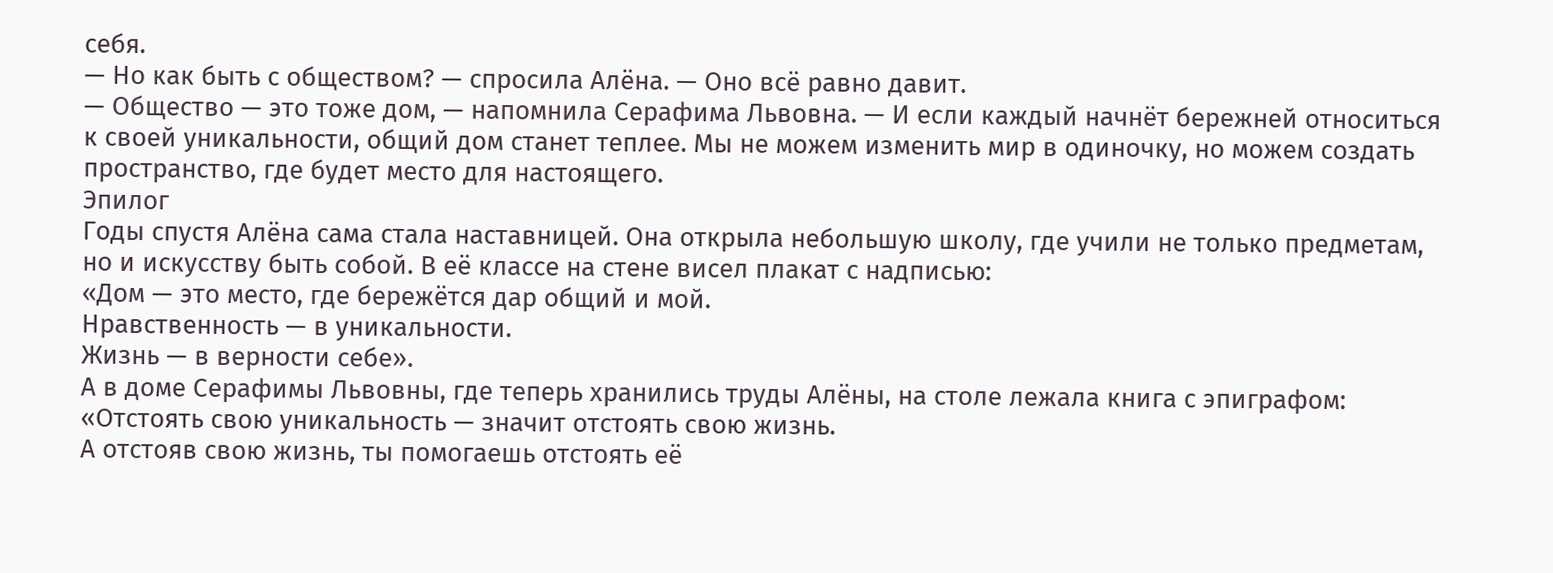себя.
— Но как быть с обществом? — спросила Алёна. — Оно всё равно давит.
— Общество — это тоже дом, — напомнила Серафима Львовна. — И если каждый начнёт бережней относиться к своей уникальности, общий дом станет теплее. Мы не можем изменить мир в одиночку, но можем создать пространство, где будет место для настоящего.
Эпилог
Годы спустя Алёна сама стала наставницей. Она открыла небольшую школу, где учили не только предметам, но и искусству быть собой. В её классе на стене висел плакат с надписью:
«Дом — это место, где бережётся дар общий и мой.
Нравственность — в уникальности.
Жизнь — в верности себе».
А в доме Серафимы Львовны, где теперь хранились труды Алёны, на столе лежала книга с эпиграфом:
«Отстоять свою уникальность — значит отстоять свою жизнь.
А отстояв свою жизнь, ты помогаешь отстоять её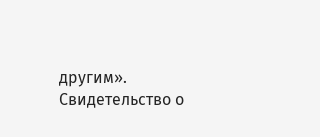другим».
Свидетельство о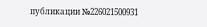публикации №226021500931